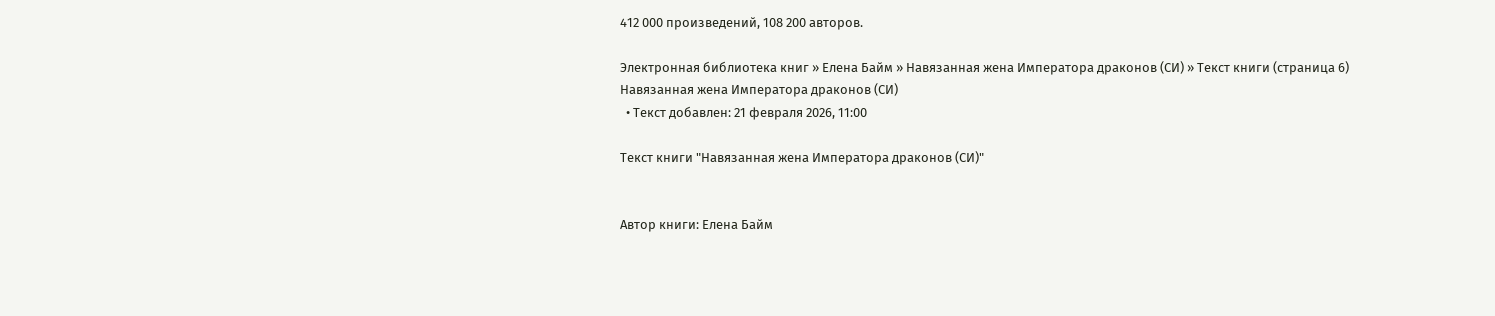412 000 произведений, 108 200 авторов.

Электронная библиотека книг » Елена Байм » Навязанная жена Императора драконов (СИ) » Текст книги (страница 6)
Навязанная жена Императора драконов (СИ)
  • Текст добавлен: 21 февраля 2026, 11:00

Текст книги "Навязанная жена Императора драконов (СИ)"


Автор книги: Елена Байм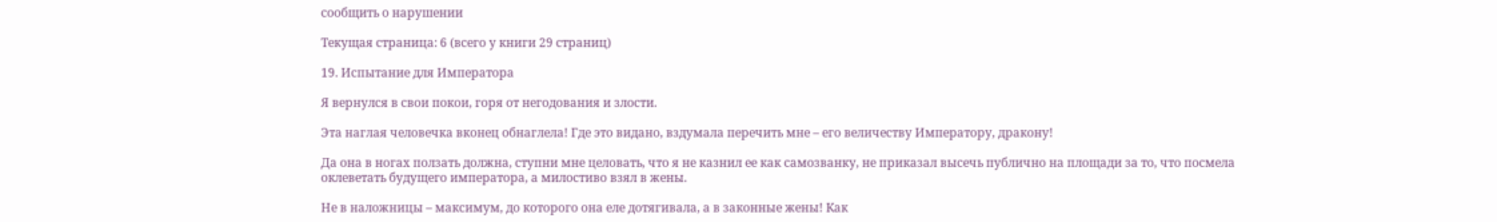сообщить о нарушении

Текущая страница: 6 (всего у книги 29 страниц)

19. Испытание для Императора

Я вернулся в свои покои, горя от негодования и злости.

Эта наглая человечка вконец обнаглела! Где это видано, вздумала перечить мне – его величеству Императору, дракону!

Да она в ногах ползать должна, ступни мне целовать, что я не казнил ее как самозванку, не приказал высечь публично на площади за то, что посмела оклеветать будущего императора, а милостиво взял в жены.

Не в наложницы – максимум, до которого она еле дотягивала, а в законные жены! Как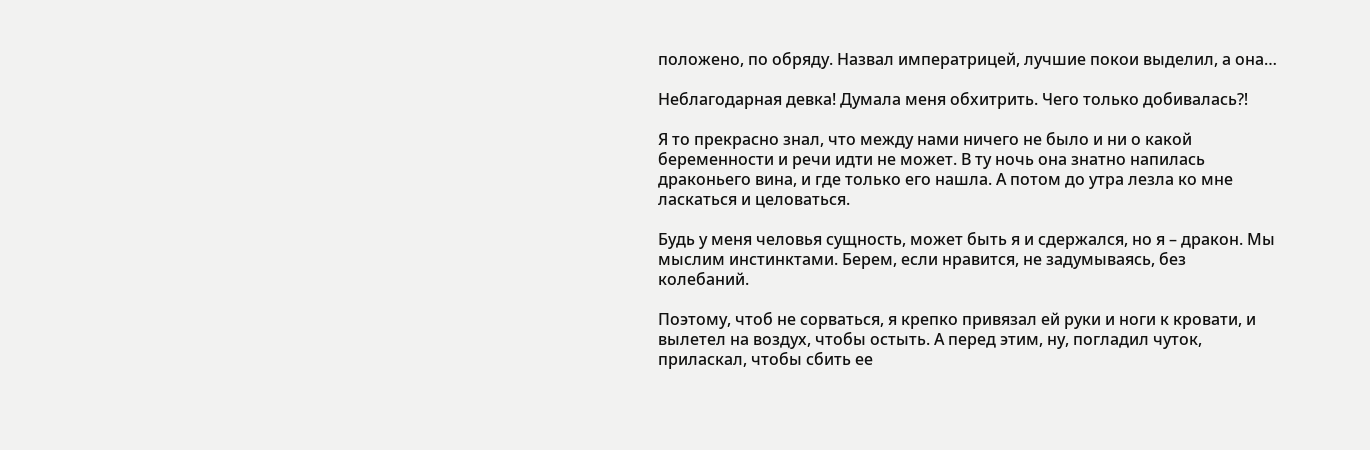положено, по обряду. Назвал императрицей, лучшие покои выделил, а она…

Неблагодарная девка! Думала меня обхитрить. Чего только добивалась⁈

Я то прекрасно знал, что между нами ничего не было и ни о какой беременности и речи идти не может. В ту ночь она знатно напилась драконьего вина, и где только его нашла. А потом до утра лезла ко мне ласкаться и целоваться.

Будь у меня человья сущность, может быть я и сдержался, но я – дракон. Мы мыслим инстинктами. Берем, если нравится, не задумываясь, без колебаний.

Поэтому, чтоб не сорваться, я крепко привязал ей руки и ноги к кровати, и вылетел на воздух, чтобы остыть. А перед этим, ну, погладил чуток, приласкал, чтобы сбить ее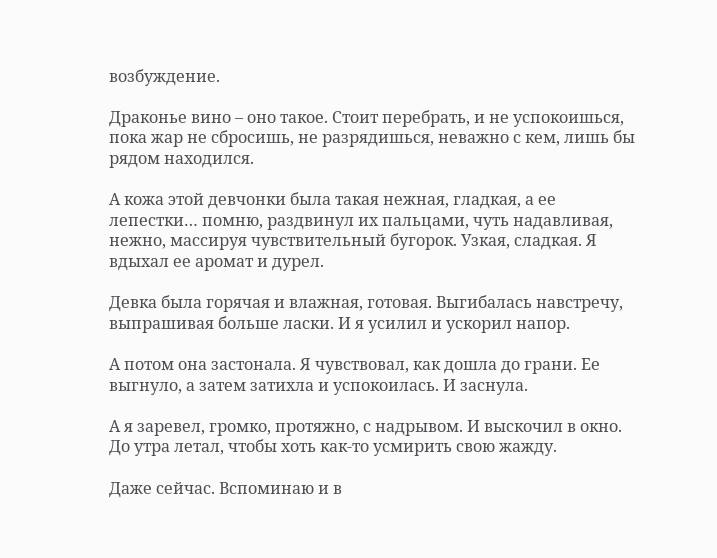возбуждение.

Драконье вино – оно такое. Стоит перебрать, и не успокоишься, пока жар не сбросишь, не разрядишься, неважно с кем, лишь бы рядом находился.

А кожа этой девчонки была такая нежная, гладкая, а ее лепестки… помню, раздвинул их пальцами, чуть надавливая, нежно, массируя чувствительный бугорок. Узкая, сладкая. Я вдыхал ее аромат и дурел.

Девка была горячая и влажная, готовая. Выгибалась навстречу, выпрашивая больше ласки. И я усилил и ускорил напор.

А потом она застонала. Я чувствовал, как дошла до грани. Ее выгнуло, а затем затихла и успокоилась. И заснула.

А я заревел, громко, протяжно, с надрывом. И выскочил в окно. До утра летал, чтобы хоть как-то усмирить свою жажду.

Даже сейчас. Вспоминаю и в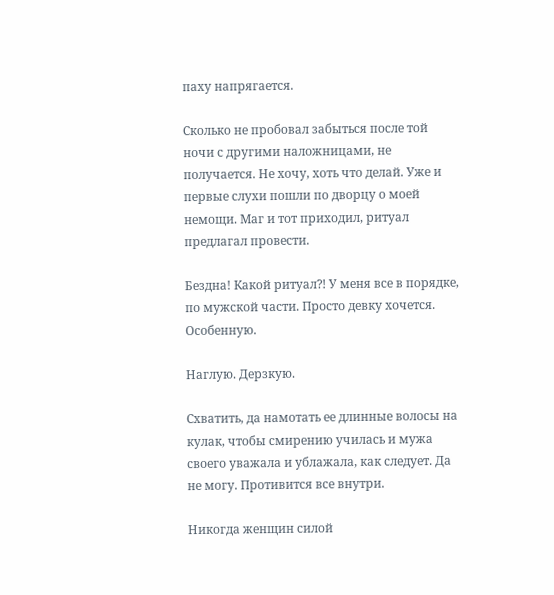паху напрягается.

Сколько не пробовал забыться после той ночи с другими наложницами, не получается. Не хочу, хоть что делай. Уже и первые слухи пошли по дворцу о моей немощи. Маг и тот приходил, ритуал предлагал провести.

Бездна! Какой ритуал⁈ У меня все в порядке, по мужской части. Просто девку хочется. Особенную.

Наглую. Дерзкую.

Схватить, да намотать ее длинные волосы на кулак, чтобы смирению училась и мужа своего уважала и ублажала, как следует. Да не могу. Противится все внутри.

Никогда женщин силой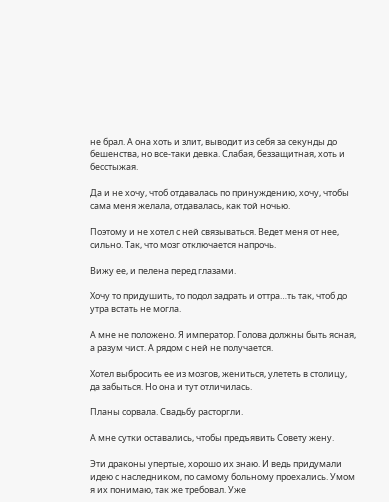не брал. А она хоть и злит, выводит из себя за секунды до бешенства, но все-таки девка. Слабая, беззащитная, хоть и бесстыжая.

Да и не хочу, чтоб отдавалась по принуждению, хочу, чтобы сама меня желала, отдавалась, как той ночью.

Поэтому и не хотел с ней связываться. Ведет меня от нее, сильно. Так, что мозг отключается напрочь.

Вижу ее, и пелена перед глазами.

Хочу то придушить, то подол задрать и оттра…ть так, чтоб до утра встать не могла.

А мне не положено. Я император. Голова должны быть ясная, а разум чист. А рядом с ней не получается.

Хотел выбросить ее из мозгов, жениться, улететь в столицу, да забыться. Но она и тут отличилась.

Планы сорвала. Свадьбу расторгли.

А мне сутки оставались, чтобы предъявить Совету жену.

Эти драконы упертые, хорошо их знаю. И ведь придумали идею с наследником, по самому больному проехались. Умом я их понимаю, так же требовал. Уже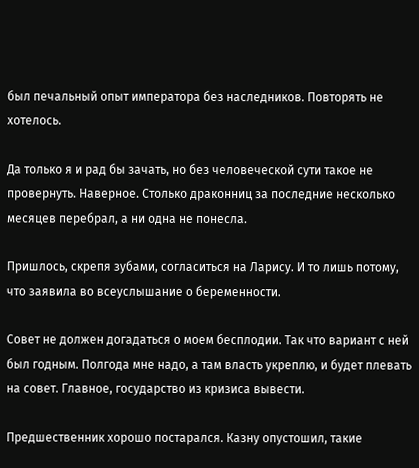был печальный опыт императора без наследников. Повторять не хотелось.

Да только я и рад бы зачать, но без человеческой сути такое не провернуть. Наверное. Столько драконниц за последние несколько месяцев перебрал, а ни одна не понесла.

Пришлось, скрепя зубами, согласиться на Ларису. И то лишь потому, что заявила во всеуслышание о беременности.

Совет не должен догадаться о моем бесплодии. Так что вариант с ней был годным. Полгода мне надо, а там власть укреплю, и будет плевать на совет. Главное, государство из кризиса вывести.

Предшественник хорошо постарался. Казну опустошил, такие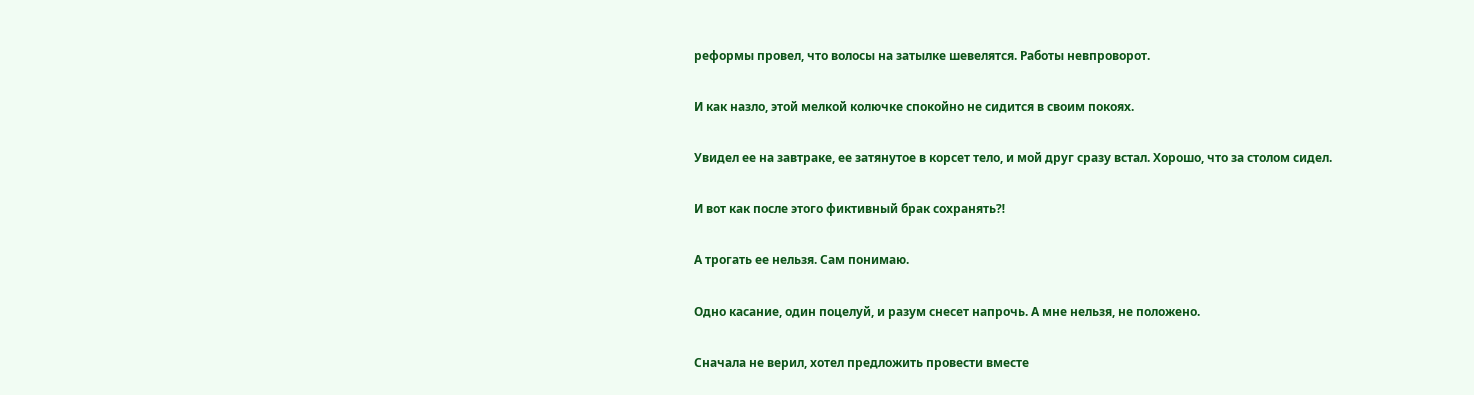реформы провел, что волосы на затылке шевелятся. Работы невпроворот.

И как назло, этой мелкой колючке спокойно не сидится в своим покоях.

Увидел ее на завтраке, ее затянутое в корсет тело, и мой друг сразу встал. Хорошо, что за столом сидел.

И вот как после этого фиктивный брак сохранять⁈

А трогать ее нельзя. Сам понимаю.

Одно касание, один поцелуй, и разум снесет напрочь. А мне нельзя, не положено.

Сначала не верил, хотел предложить провести вместе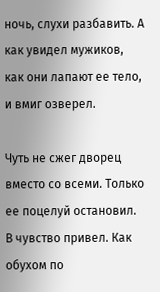ночь, слухи разбавить. А как увидел мужиков, как они лапают ее тело, и вмиг озверел.

Чуть не сжег дворец вместо со всеми. Только ее поцелуй остановил. В чувство привел. Как обухом по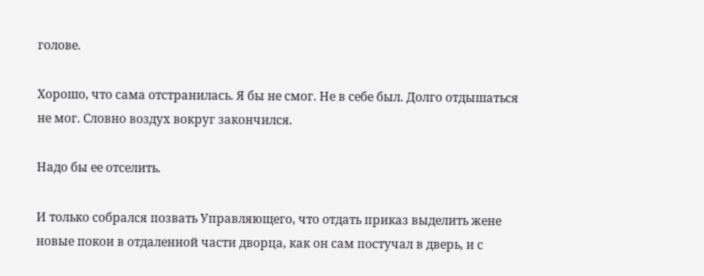голове.

Хорошо, что сама отстранилась. Я бы не смог. Не в себе был. Долго отдышаться не мог. Словно воздух вокруг закончился.

Надо бы ее отселить.

И только собрался позвать Управляющего, что отдать приказ выделить жене новые покои в отдаленной части дворца, как он сам постучал в дверь, и с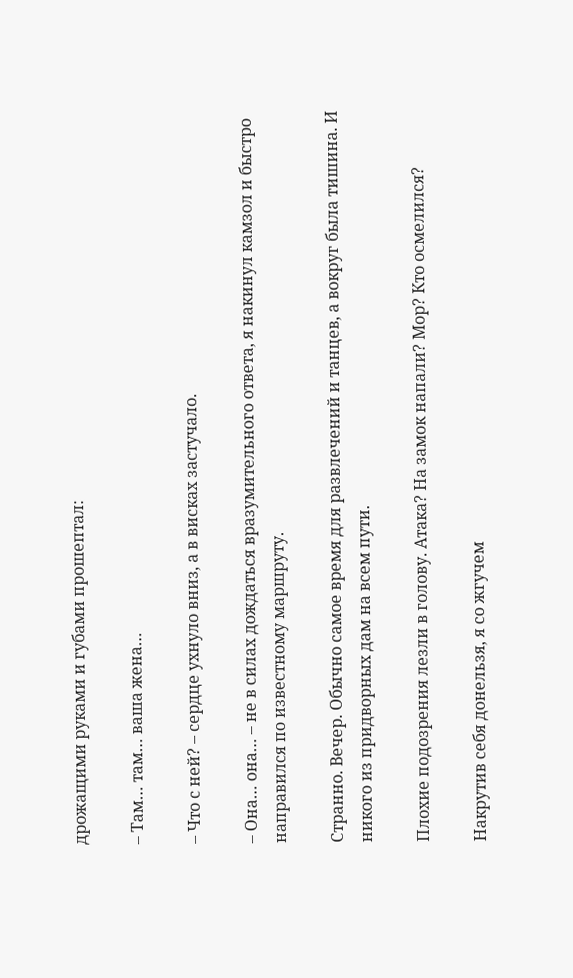дрожащими руками и губами прошептал:

– Там… там… ваша жена…

– Что с ней? – сердце ухнуло вниз, а в висках застучало.

– Она… она… – не в силах дождаться вразумительного ответа, я накинул камзол и быстро направился по известному маршруту.

Странно. Вечер. Обычно самое время для развлечений и танцев, а вокруг была тишина. И никого из придворных дам на всем пути.

Плохие подозрения лезли в голову. Атака? На замок напали? Мор? Кто осмелился?

Накрутив себя донельзя, я со жгучем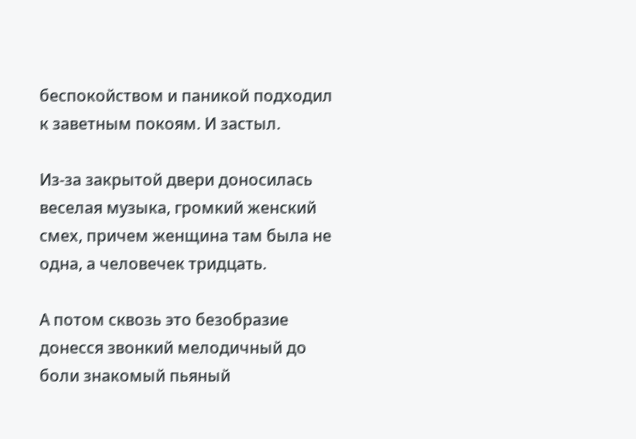беспокойством и паникой подходил к заветным покоям. И застыл.

Из-за закрытой двери доносилась веселая музыка, громкий женский смех, причем женщина там была не одна, а человечек тридцать.

А потом сквозь это безобразие донесся звонкий мелодичный до боли знакомый пьяный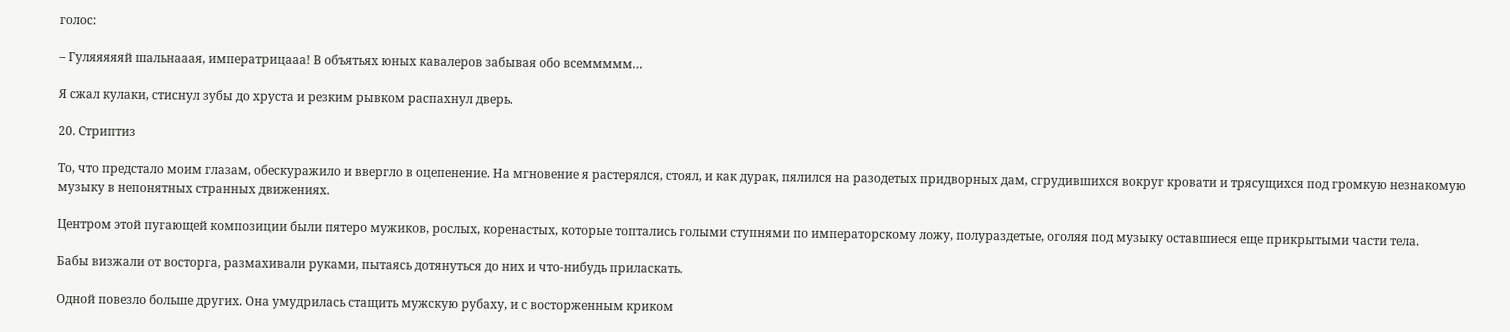голос:

– Гуляяяяяй шальнааая, императрицааа! В объятьях юных кавалеров забывая обо всеммммм…

Я сжал кулаки, стиснул зубы до хруста и резким рывком распахнул дверь.

20. Стриптиз

То, что предстало моим глазам, обескуражило и ввергло в оцепенение. На мгновение я растерялся, стоял, и как дурак, пялился на разодетых придворных дам, сгрудившихся вокруг кровати и трясущихся под громкую незнакомую музыку в непонятных странных движениях.

Центром этой пугающей композиции были пятеро мужиков, рослых, коренастых, которые топтались голыми ступнями по императорскому ложу, полураздетые, оголяя под музыку оставшиеся еще прикрытыми части тела.

Бабы визжали от восторга, размахивали руками, пытаясь дотянуться до них и что-нибудь приласкать.

Одной повезло больше других. Она умудрилась стащить мужскую рубаху, и с восторженным криком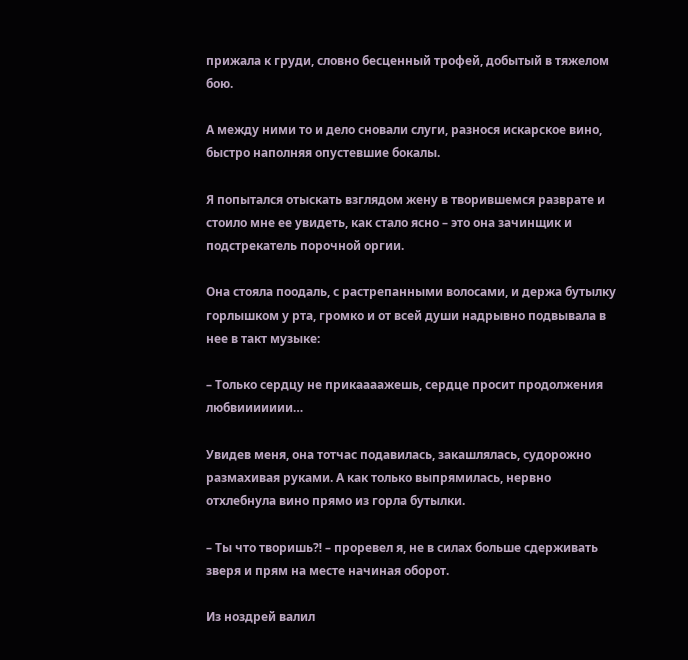прижала к груди, словно бесценный трофей, добытый в тяжелом бою.

А между ними то и дело сновали слуги, разнося искарское вино, быстро наполняя опустевшие бокалы.

Я попытался отыскать взглядом жену в творившемся разврате и стоило мне ее увидеть, как стало ясно – это она зачинщик и подстрекатель порочной оргии.

Она стояла поодаль, с растрепанными волосами, и держа бутылку горлышком у рта, громко и от всей души надрывно подвывала в нее в такт музыке:

– Только сердцу не прикаааажешь, сердце просит продолжения любвиииииии…

Увидев меня, она тотчас подавилась, закашлялась, судорожно размахивая руками. А как только выпрямилась, нервно отхлебнула вино прямо из горла бутылки.

– Ты что творишь⁈ – проревел я, не в силах больше сдерживать зверя и прям на месте начиная оборот.

Из ноздрей валил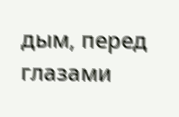дым, перед глазами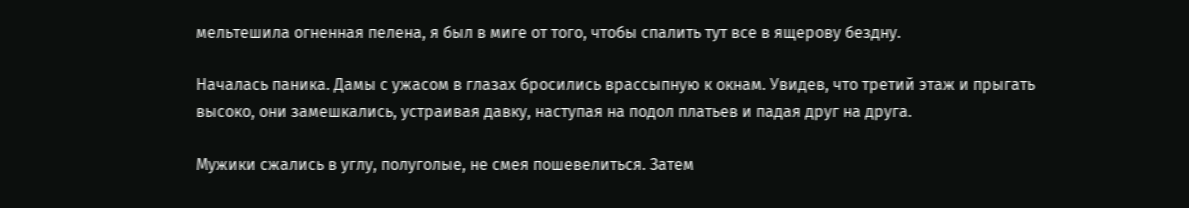мельтешила огненная пелена, я был в миге от того, чтобы спалить тут все в ящерову бездну.

Началась паника. Дамы с ужасом в глазах бросились врассыпную к окнам. Увидев, что третий этаж и прыгать высоко, они замешкались, устраивая давку, наступая на подол платьев и падая друг на друга.

Мужики сжались в углу, полуголые, не смея пошевелиться. Затем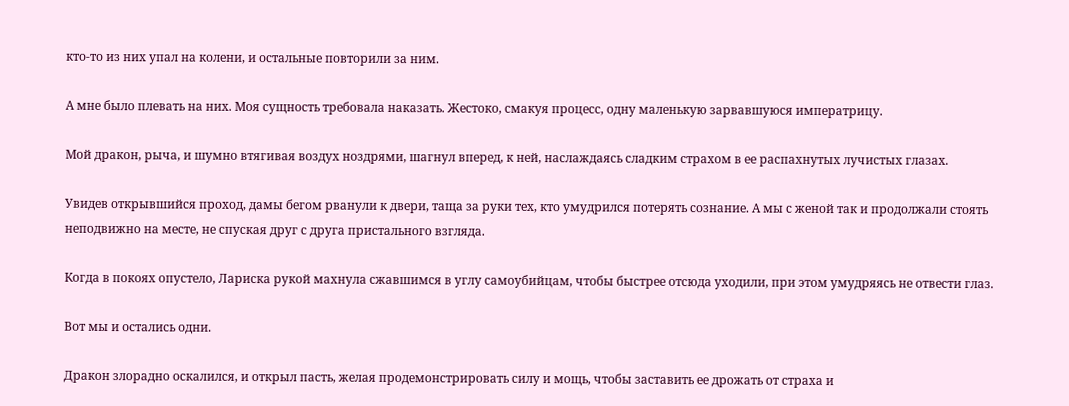кто-то из них упал на колени, и остальные повторили за ним.

А мне было плевать на них. Моя сущность требовала наказать. Жестоко, смакуя процесс, одну маленькую зарвавшуюся императрицу.

Мой дракон, рыча, и шумно втягивая воздух ноздрями, шагнул вперед, к ней, наслаждаясь сладким страхом в ее распахнутых лучистых глазах.

Увидев открывшийся проход, дамы бегом рванули к двери, таща за руки тех, кто умудрился потерять сознание. А мы с женой так и продолжали стоять неподвижно на месте, не спуская друг с друга пристального взгляда.

Когда в покоях опустело, Лариска рукой махнула сжавшимся в углу самоубийцам, чтобы быстрее отсюда уходили, при этом умудряясь не отвести глаз.

Вот мы и остались одни.

Дракон злорадно оскалился, и открыл пасть, желая продемонстрировать силу и мощь, чтобы заставить ее дрожать от страха и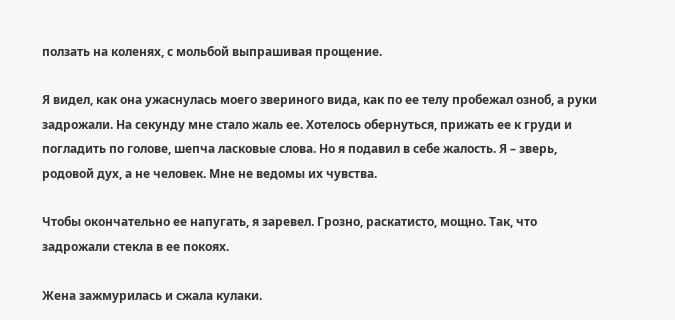ползать на коленях, с мольбой выпрашивая прощение.

Я видел, как она ужаснулась моего звериного вида, как по ее телу пробежал озноб, а руки задрожали. На секунду мне стало жаль ее. Хотелось обернуться, прижать ее к груди и погладить по голове, шепча ласковые слова. Но я подавил в себе жалость. Я – зверь, родовой дух, а не человек. Мне не ведомы их чувства.

Чтобы окончательно ее напугать, я заревел. Грозно, раскатисто, мощно. Так, что задрожали стекла в ее покоях.

Жена зажмурилась и сжала кулаки.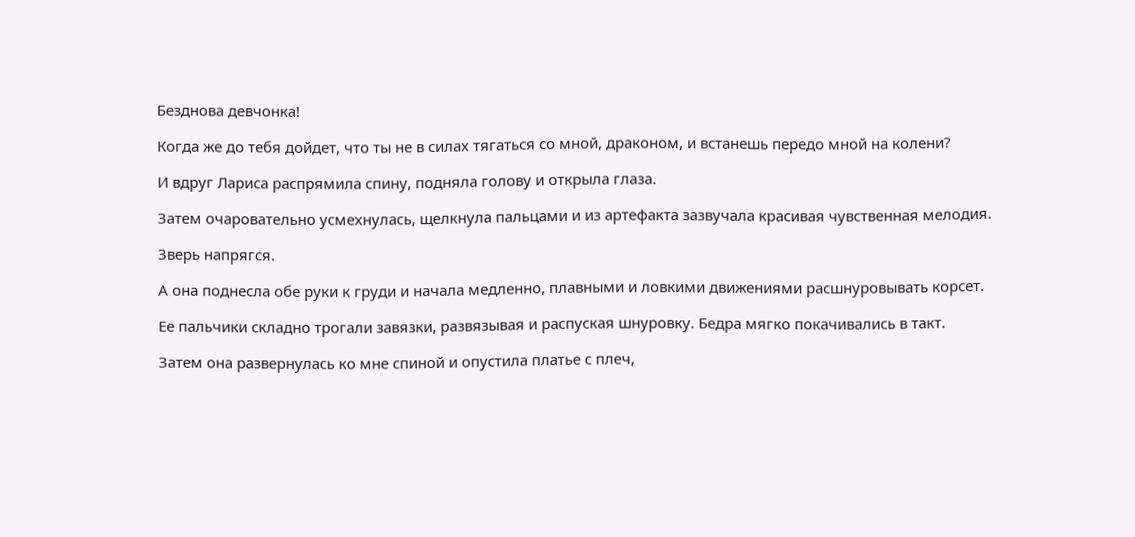Безднова девчонка!

Когда же до тебя дойдет, что ты не в силах тягаться со мной, драконом, и встанешь передо мной на колени?

И вдруг Лариса распрямила спину, подняла голову и открыла глаза.

Затем очаровательно усмехнулась, щелкнула пальцами и из артефакта зазвучала красивая чувственная мелодия.

Зверь напрягся.

А она поднесла обе руки к груди и начала медленно, плавными и ловкими движениями расшнуровывать корсет.

Ее пальчики складно трогали завязки, развязывая и распуская шнуровку. Бедра мягко покачивались в такт.

Затем она развернулась ко мне спиной и опустила платье с плеч,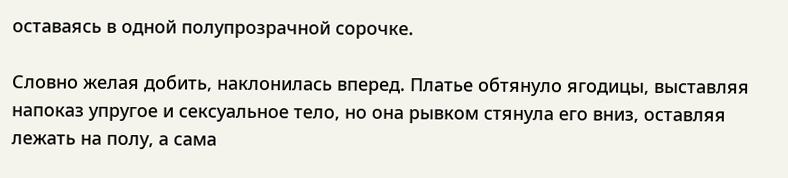оставаясь в одной полупрозрачной сорочке.

Словно желая добить, наклонилась вперед. Платье обтянуло ягодицы, выставляя напоказ упругое и сексуальное тело, но она рывком стянула его вниз, оставляя лежать на полу, а сама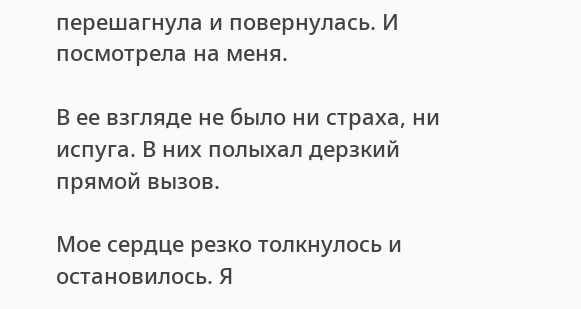перешагнула и повернулась. И посмотрела на меня.

В ее взгляде не было ни страха, ни испуга. В них полыхал дерзкий прямой вызов.

Мое сердце резко толкнулось и остановилось. Я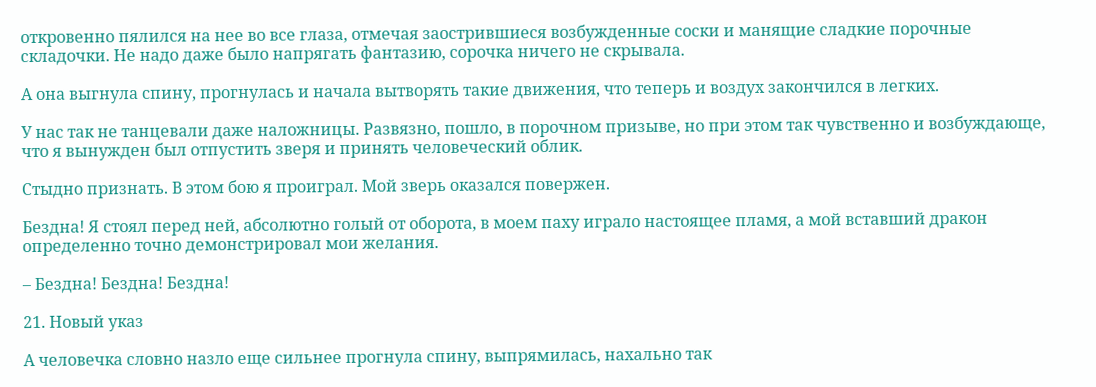откровенно пялился на нее во все глаза, отмечая заострившиеся возбужденные соски и манящие сладкие порочные складочки. Не надо даже было напрягать фантазию, сорочка ничего не скрывала.

А она выгнула спину, прогнулась и начала вытворять такие движения, что теперь и воздух закончился в легких.

У нас так не танцевали даже наложницы. Развязно, пошло, в порочном призыве, но при этом так чувственно и возбуждающе, что я вынужден был отпустить зверя и принять человеческий облик.

Стыдно признать. В этом бою я проиграл. Мой зверь оказался повержен.

Бездна! Я стоял перед ней, абсолютно голый от оборота, в моем паху играло настоящее пламя, а мой вставший дракон определенно точно демонстрировал мои желания.

– Бездна! Бездна! Бездна!

21. Новый указ

А человечка словно назло еще сильнее прогнула спину, выпрямилась, нахально так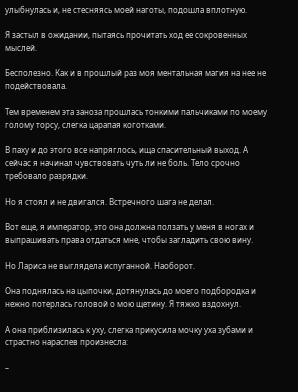улыбнулась и, не стесняясь моей наготы, подошла вплотную.

Я застыл в ожидании, пытаясь прочитать ход ее сокровенных мыслей.

Бесполезно. Как и в прошлый раз моя ментальная магия на нее не подействовала.

Тем временем эта заноза прошлась тонкими пальчиками по моему голому торсу, слегка царапая коготками.

В паху и до этого все напряглось, ища спасительный выход. А сейчас я начинал чувствовать чуть ли не боль. Тело срочно требовало разрядки.

Но я стоял и не двигался. Встречного шага не делал.

Вот еще, я император, это она должна ползать у меня в ногах и выпрашивать права отдаться мне, чтобы загладить свою вину.

Но Лариса не выглядела испуганной. Наоборот.

Она поднялась на цыпочки, дотянулась до моего подбородка и нежно потерлась головой о мою щетину. Я тяжко вздохнул.

А она приблизилась к уху, слегка прикусила мочку уха зубами и страстно нараспев произнесла:

–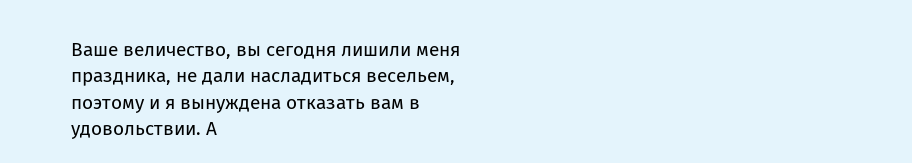Ваше величество, вы сегодня лишили меня праздника, не дали насладиться весельем, поэтому и я вынуждена отказать вам в удовольствии. А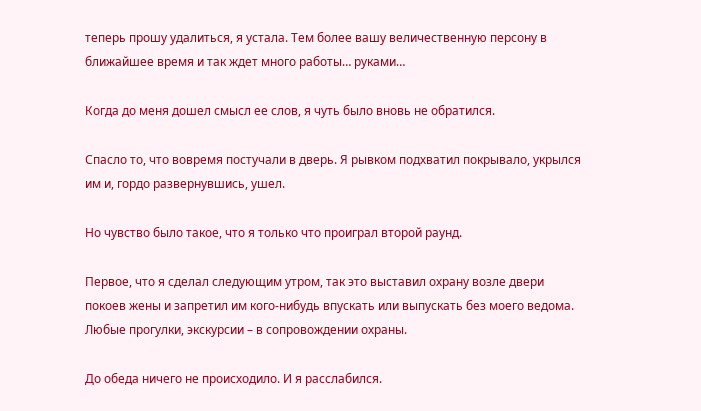теперь прошу удалиться, я устала. Тем более вашу величественную персону в ближайшее время и так ждет много работы… руками…

Когда до меня дошел смысл ее слов, я чуть было вновь не обратился.

Спасло то, что вовремя постучали в дверь. Я рывком подхватил покрывало, укрылся им и, гордо развернувшись, ушел.

Но чувство было такое, что я только что проиграл второй раунд.

Первое, что я сделал следующим утром, так это выставил охрану возле двери покоев жены и запретил им кого-нибудь впускать или выпускать без моего ведома. Любые прогулки, экскурсии – в сопровождении охраны.

До обеда ничего не происходило. И я расслабился.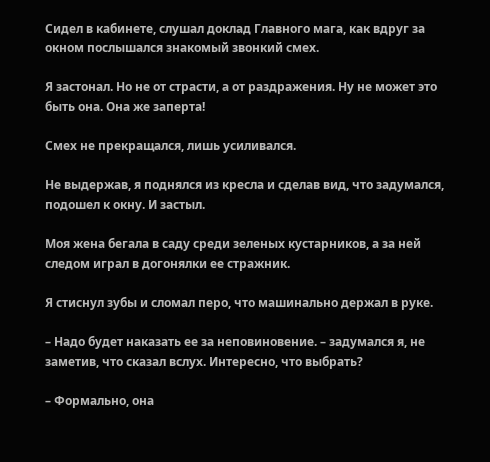Сидел в кабинете, слушал доклад Главного мага, как вдруг за окном послышался знакомый звонкий смех.

Я застонал. Но не от страсти, а от раздражения. Ну не может это быть она. Она же заперта!

Смех не прекращался, лишь усиливался.

Не выдержав, я поднялся из кресла и сделав вид, что задумался, подошел к окну. И застыл.

Моя жена бегала в саду среди зеленых кустарников, а за ней следом играл в догонялки ее стражник.

Я стиснул зубы и сломал перо, что машинально держал в руке.

– Надо будет наказать ее за неповиновение. – задумался я, не заметив, что сказал вслух. Интересно, что выбрать?

– Формально, она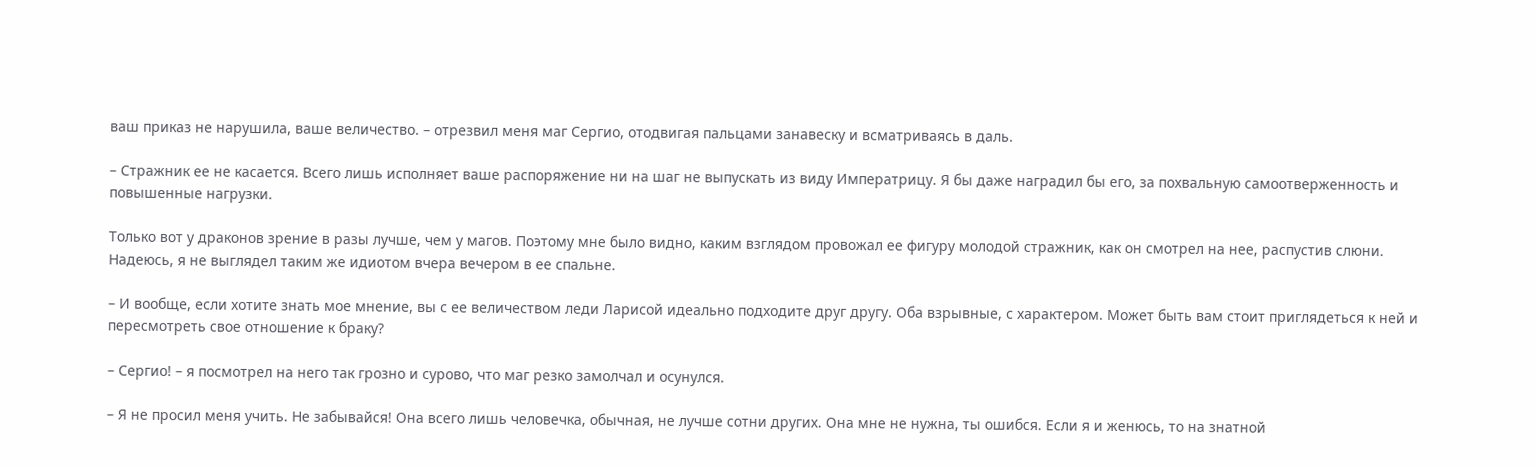ваш приказ не нарушила, ваше величество. – отрезвил меня маг Сергио, отодвигая пальцами занавеску и всматриваясь в даль.

– Стражник ее не касается. Всего лишь исполняет ваше распоряжение ни на шаг не выпускать из виду Императрицу. Я бы даже наградил бы его, за похвальную самоотверженность и повышенные нагрузки.

Только вот у драконов зрение в разы лучше, чем у магов. Поэтому мне было видно, каким взглядом провожал ее фигуру молодой стражник, как он смотрел на нее, распустив слюни. Надеюсь, я не выглядел таким же идиотом вчера вечером в ее спальне.

– И вообще, если хотите знать мое мнение, вы с ее величеством леди Ларисой идеально подходите друг другу. Оба взрывные, с характером. Может быть вам стоит приглядеться к ней и пересмотреть свое отношение к браку?

– Сергио! – я посмотрел на него так грозно и сурово, что маг резко замолчал и осунулся.

– Я не просил меня учить. Не забывайся! Она всего лишь человечка, обычная, не лучше сотни других. Она мне не нужна, ты ошибся. Если я и женюсь, то на знатной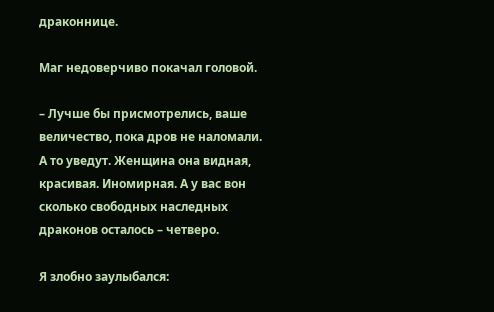драконнице.

Маг недоверчиво покачал головой.

– Лучше бы присмотрелись, ваше величество, пока дров не наломали. А то уведут. Женщина она видная, красивая. Иномирная. А у вас вон сколько свободных наследных драконов осталось – четверо.

Я злобно заулыбался: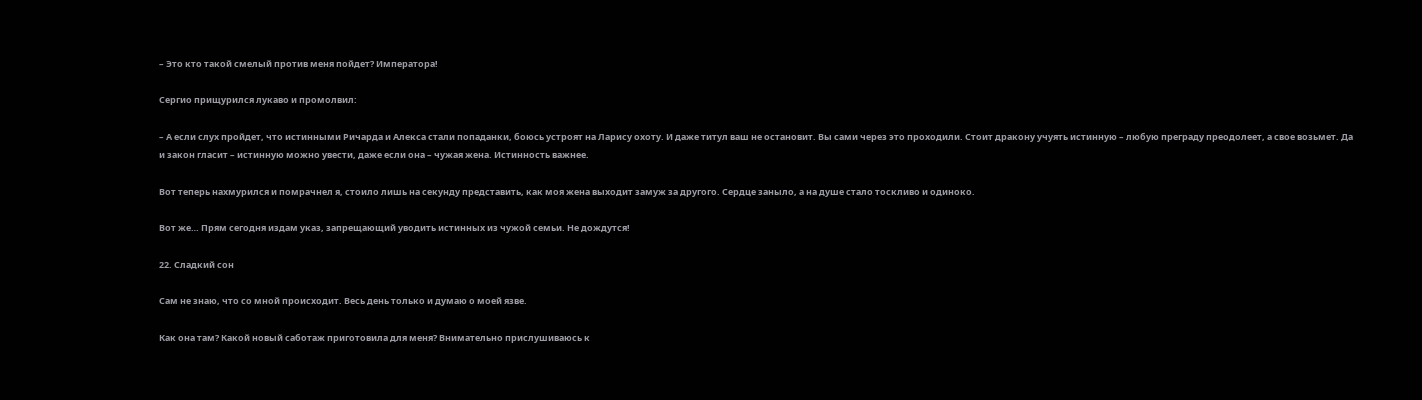– Это кто такой смелый против меня пойдет? Императора!

Сергио прищурился лукаво и промолвил:

– А если слух пройдет, что истинными Ричарда и Алекса стали попаданки, боюсь устроят на Ларису охоту. И даже титул ваш не остановит. Вы сами через это проходили. Стоит дракону учуять истинную – любую преграду преодолеет, а свое возьмет. Да и закон гласит – истинную можно увести, даже если она – чужая жена. Истинность важнее.

Вот теперь нахмурился и помрачнел я, стоило лишь на секунду представить, как моя жена выходит замуж за другого. Сердце заныло, а на душе стало тоскливо и одиноко.

Вот же… Прям сегодня издам указ, запрещающий уводить истинных из чужой семьи. Не дождутся!

22. Сладкий сон

Сам не знаю, что со мной происходит. Весь день только и думаю о моей язве.

Как она там? Какой новый саботаж приготовила для меня? Внимательно прислушиваюсь к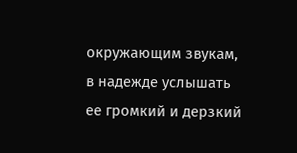окружающим звукам, в надежде услышать ее громкий и дерзкий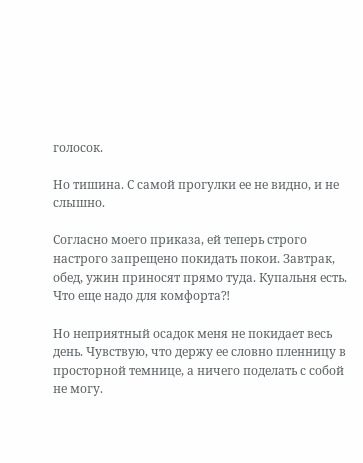голосок.

Но тишина. С самой прогулки ее не видно, и не слышно.

Согласно моего приказа, ей теперь строго настрого запрещено покидать покои. Завтрак, обед, ужин приносят прямо туда. Купальня есть. Что еще надо для комфорта⁈

Но неприятный осадок меня не покидает весь день. Чувствую, что держу ее словно пленницу в просторной темнице, а ничего поделать с собой не могу.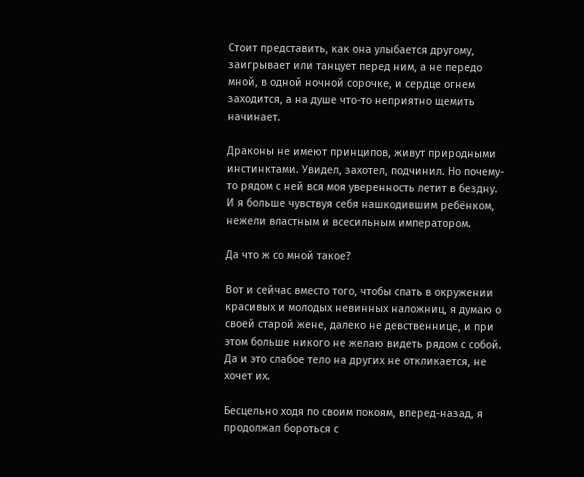Стоит представить, как она улыбается другому, заигрывает или танцует перед ним, а не передо мной, в одной ночной сорочке, и сердце огнем заходится, а на душе что-то неприятно щемить начинает.

Драконы не имеют принципов, живут природными инстинктами. Увидел, захотел, подчинил. Но почему-то рядом с ней вся моя уверенность летит в бездну. И я больше чувствуя себя нашкодившим ребёнком, нежели властным и всесильным императором.

Да что ж со мной такое?

Вот и сейчас вместо того, чтобы спать в окружении красивых и молодых невинных наложниц, я думаю о своей старой жене, далеко не девственнице, и при этом больше никого не желаю видеть рядом с собой. Да и это слабое тело на других не откликается, не хочет их.

Бесцельно ходя по своим покоям, вперед-назад, я продолжал бороться с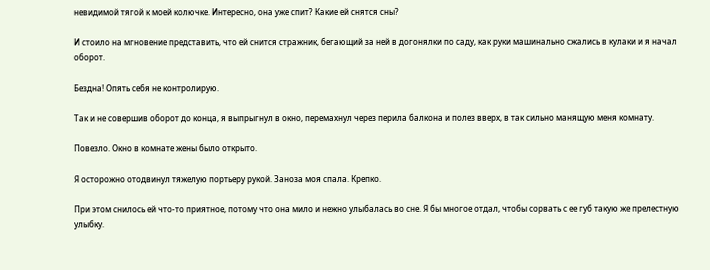невидимой тягой к моей колючке. Интересно, она уже спит? Какие ей снятся сны?

И стоило на мгновение представить, что ей снится стражник, бегающий за ней в догонялки по саду, как руки машинально сжались в кулаки и я начал оборот.

Бездна! Опять себя не контролирую.

Так и не совершив оборот до конца, я выпрыгнул в окно, перемахнул через перила балкона и полез вверх, в так сильно манящую меня комнату.

Повезло. Окно в комнате жены было открыто.

Я осторожно отодвинул тяжелую портьеру рукой. Заноза моя спала. Крепко.

При этом снилось ей что-то приятное, потому что она мило и нежно улыбалась во сне. Я бы многое отдал, чтобы сорвать с ее губ такую же прелестную улыбку.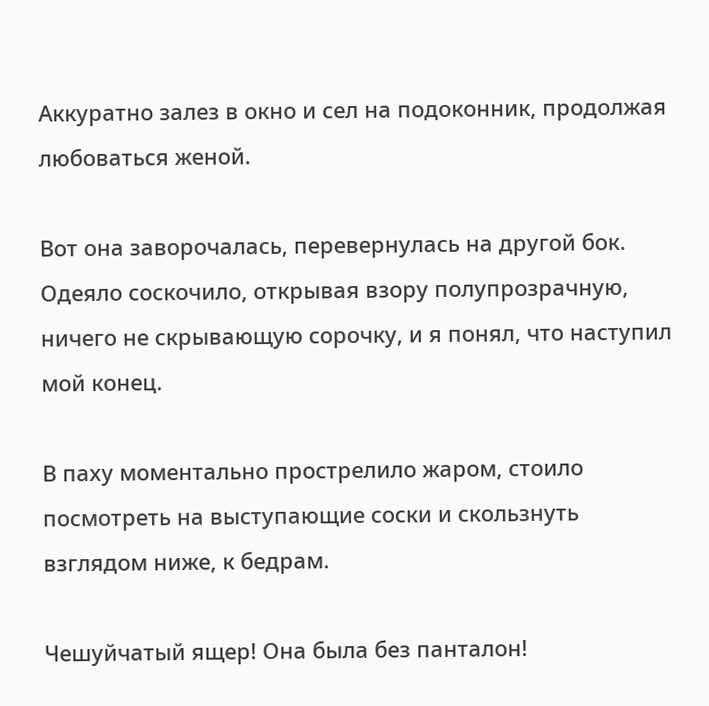Аккуратно залез в окно и сел на подоконник, продолжая любоваться женой.

Вот она заворочалась, перевернулась на другой бок. Одеяло соскочило, открывая взору полупрозрачную, ничего не скрывающую сорочку, и я понял, что наступил мой конец.

В паху моментально прострелило жаром, стоило посмотреть на выступающие соски и скользнуть взглядом ниже, к бедрам.

Чешуйчатый ящер! Она была без панталон!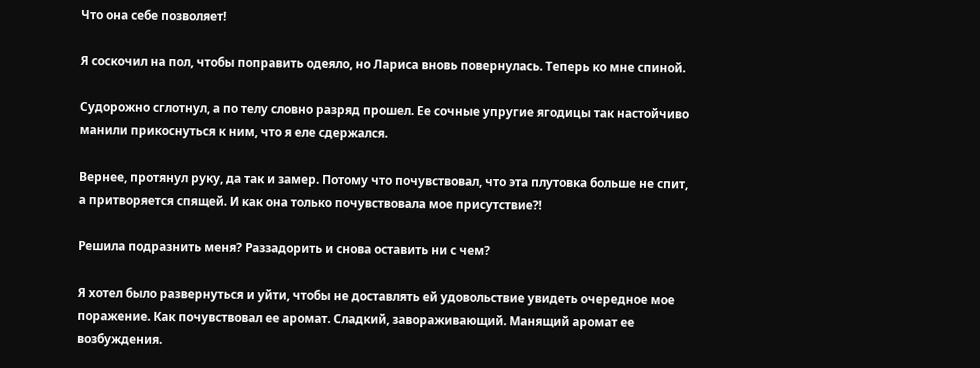Что она себе позволяет!

Я соскочил на пол, чтобы поправить одеяло, но Лариса вновь повернулась. Теперь ко мне спиной.

Судорожно сглотнул, а по телу словно разряд прошел. Ее сочные упругие ягодицы так настойчиво манили прикоснуться к ним, что я еле сдержался.

Вернее, протянул руку, да так и замер. Потому что почувствовал, что эта плутовка больше не спит, а притворяется спящей. И как она только почувствовала мое присутствие⁈

Решила подразнить меня? Раззадорить и снова оставить ни с чем?

Я хотел было развернуться и уйти, чтобы не доставлять ей удовольствие увидеть очередное мое поражение. Как почувствовал ее аромат. Сладкий, завораживающий. Манящий аромат ее возбуждения.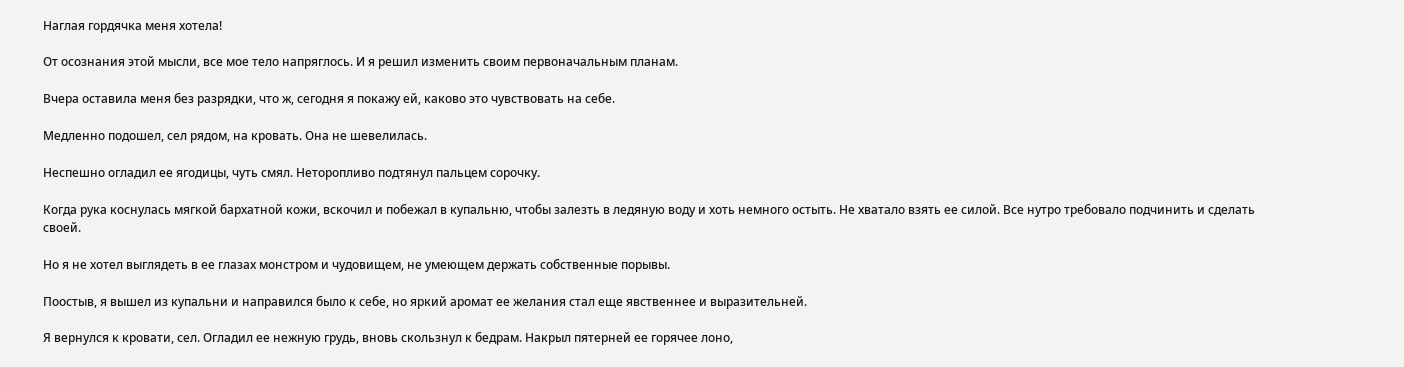Наглая гордячка меня хотела!

От осознания этой мысли, все мое тело напряглось. И я решил изменить своим первоначальным планам.

Вчера оставила меня без разрядки, что ж, сегодня я покажу ей, каково это чувствовать на себе.

Медленно подошел, сел рядом, на кровать. Она не шевелилась.

Неспешно огладил ее ягодицы, чуть смял. Неторопливо подтянул пальцем сорочку.

Когда рука коснулась мягкой бархатной кожи, вскочил и побежал в купальню, чтобы залезть в ледяную воду и хоть немного остыть. Не хватало взять ее силой. Все нутро требовало подчинить и сделать своей.

Но я не хотел выглядеть в ее глазах монстром и чудовищем, не умеющем держать собственные порывы.

Поостыв, я вышел из купальни и направился было к себе, но яркий аромат ее желания стал еще явственнее и выразительней.

Я вернулся к кровати, сел. Огладил ее нежную грудь, вновь скользнул к бедрам. Накрыл пятерней ее горячее лоно,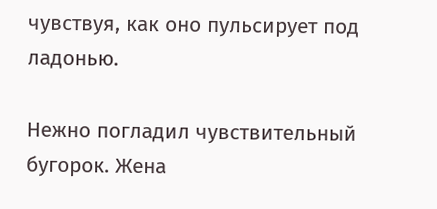чувствуя, как оно пульсирует под ладонью.

Нежно погладил чувствительный бугорок. Жена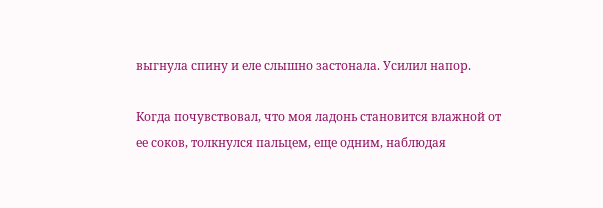выгнула спину и еле слышно застонала. Усилил напор.

Когда почувствовал, что моя ладонь становится влажной от ее соков, толкнулся пальцем, еще одним, наблюдая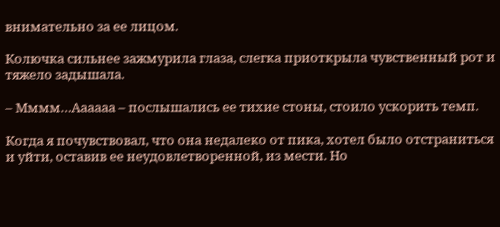внимательно за ее лицом.

Колючка сильнее зажмурила глаза, слегка приоткрыла чувственный рот и тяжело задышала.

– Мммм…Аааааа – послышались ее тихие стоны, стоило ускорить темп.

Когда я почувствовал, что она недалеко от пика, хотел было отстраниться и уйти, оставив ее неудовлетворенной, из мести. Но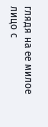глядя на ее милое лицо с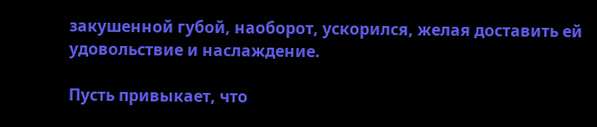закушенной губой, наоборот, ускорился, желая доставить ей удовольствие и наслаждение.

Пусть привыкает, что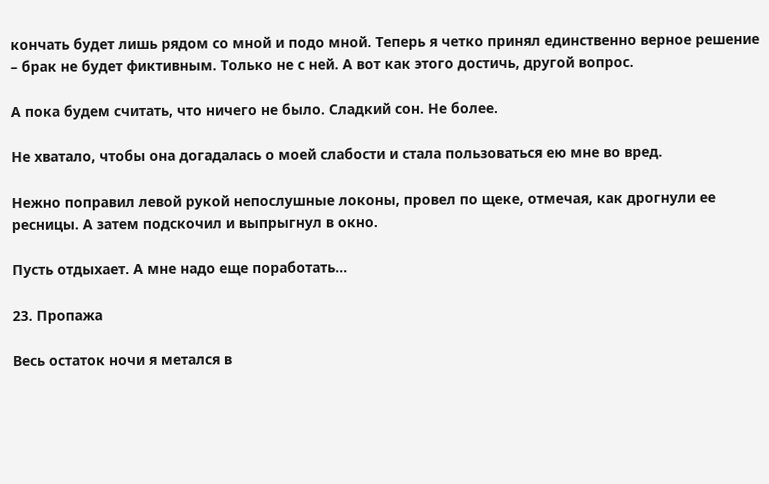кончать будет лишь рядом со мной и подо мной. Теперь я четко принял единственно верное решение – брак не будет фиктивным. Только не с ней. А вот как этого достичь, другой вопрос.

А пока будем считать, что ничего не было. Сладкий сон. Не более.

Не хватало, чтобы она догадалась о моей слабости и стала пользоваться ею мне во вред.

Нежно поправил левой рукой непослушные локоны, провел по щеке, отмечая, как дрогнули ее ресницы. А затем подскочил и выпрыгнул в окно.

Пусть отдыхает. А мне надо еще поработать…

23. Пропажа

Весь остаток ночи я метался в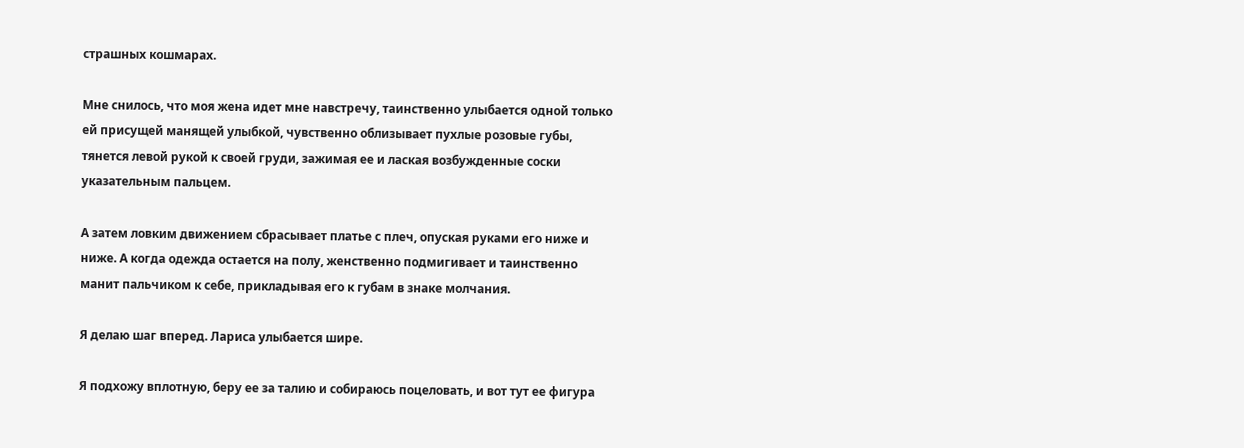страшных кошмарах.

Мне снилось, что моя жена идет мне навстречу, таинственно улыбается одной только ей присущей манящей улыбкой, чувственно облизывает пухлые розовые губы, тянется левой рукой к своей груди, зажимая ее и лаская возбужденные соски указательным пальцем.

А затем ловким движением сбрасывает платье с плеч, опуская руками его ниже и ниже. А когда одежда остается на полу, женственно подмигивает и таинственно манит пальчиком к себе, прикладывая его к губам в знаке молчания.

Я делаю шаг вперед. Лариса улыбается шире.

Я подхожу вплотную, беру ее за талию и собираюсь поцеловать, и вот тут ее фигура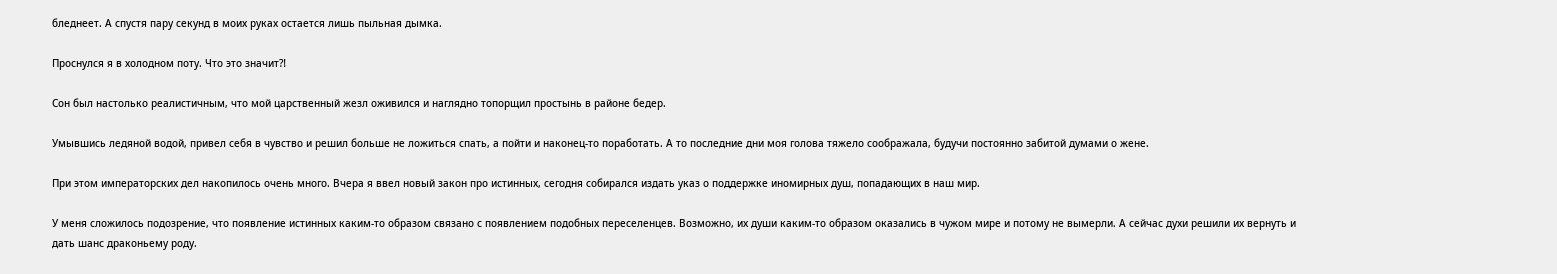бледнеет. А спустя пару секунд в моих руках остается лишь пыльная дымка.

Проснулся я в холодном поту. Что это значит⁈

Сон был настолько реалистичным, что мой царственный жезл оживился и наглядно топорщил простынь в районе бедер.

Умывшись ледяной водой, привел себя в чувство и решил больше не ложиться спать, а пойти и наконец-то поработать. А то последние дни моя голова тяжело соображала, будучи постоянно забитой думами о жене.

При этом императорских дел накопилось очень много. Вчера я ввел новый закон про истинных, сегодня собирался издать указ о поддержке иномирных душ, попадающих в наш мир.

У меня сложилось подозрение, что появление истинных каким-то образом связано с появлением подобных переселенцев. Возможно, их души каким-то образом оказались в чужом мире и потому не вымерли. А сейчас духи решили их вернуть и дать шанс драконьему роду.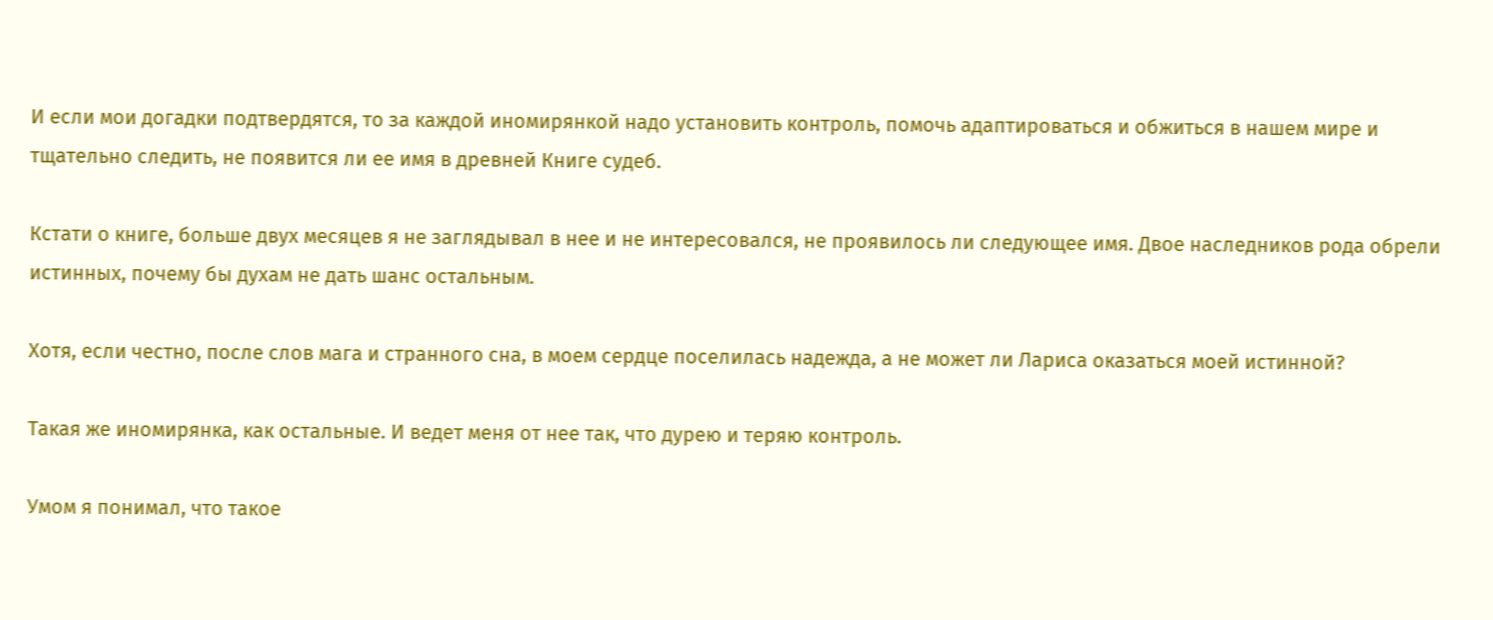И если мои догадки подтвердятся, то за каждой иномирянкой надо установить контроль, помочь адаптироваться и обжиться в нашем мире и тщательно следить, не появится ли ее имя в древней Книге судеб.

Кстати о книге, больше двух месяцев я не заглядывал в нее и не интересовался, не проявилось ли следующее имя. Двое наследников рода обрели истинных, почему бы духам не дать шанс остальным.

Хотя, если честно, после слов мага и странного сна, в моем сердце поселилась надежда, а не может ли Лариса оказаться моей истинной?

Такая же иномирянка, как остальные. И ведет меня от нее так, что дурею и теряю контроль.

Умом я понимал, что такое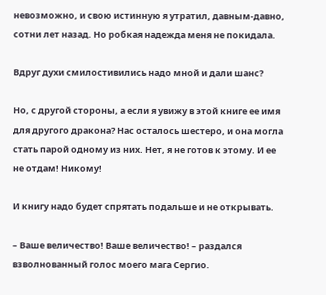невозможно, и свою истинную я утратил, давным-давно, сотни лет назад. Но робкая надежда меня не покидала.

Вдруг духи смилостивились надо мной и дали шанс?

Но, с другой стороны, а если я увижу в этой книге ее имя для другого дракона? Нас осталось шестеро, и она могла стать парой одному из них. Нет, я не готов к этому. И ее не отдам! Никому!

И книгу надо будет спрятать подальше и не открывать.

– Ваше величество! Ваше величество! – раздался взволнованный голос моего мага Сергио.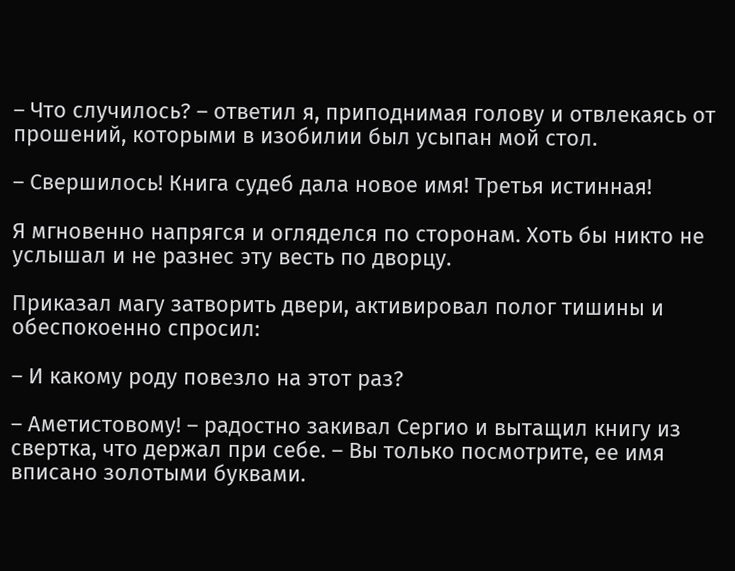– Что случилось? – ответил я, приподнимая голову и отвлекаясь от прошений, которыми в изобилии был усыпан мой стол.

– Свершилось! Книга судеб дала новое имя! Третья истинная!

Я мгновенно напрягся и огляделся по сторонам. Хоть бы никто не услышал и не разнес эту весть по дворцу.

Приказал магу затворить двери, активировал полог тишины и обеспокоенно спросил:

– И какому роду повезло на этот раз?

– Аметистовому! – радостно закивал Сергио и вытащил книгу из свертка, что держал при себе. – Вы только посмотрите, ее имя вписано золотыми буквами.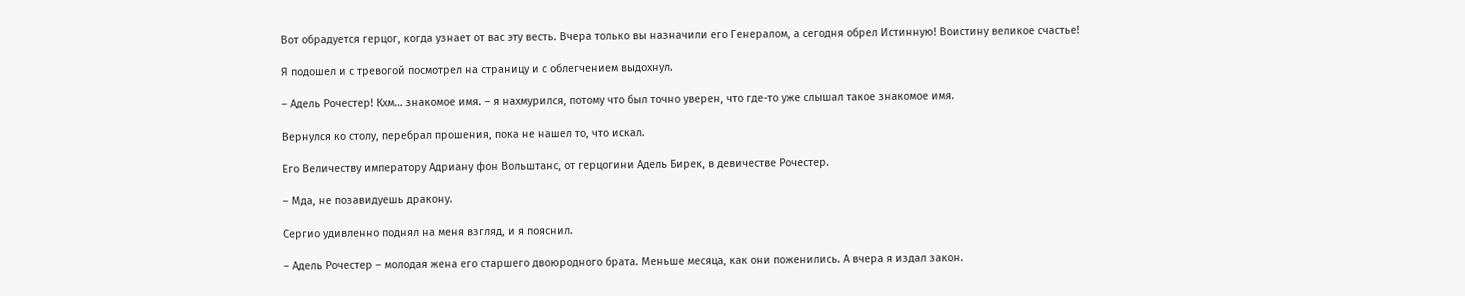Вот обрадуется герцог, когда узнает от вас эту весть. Вчера только вы назначили его Генералом, а сегодня обрел Истинную! Воистину великое счастье!

Я подошел и с тревогой посмотрел на страницу и с облегчением выдохнул.

– Адель Рочестер! Кхм… знакомое имя. – я нахмурился, потому что был точно уверен, что где-то уже слышал такое знакомое имя.

Вернулся ко столу, перебрал прошения, пока не нашел то, что искал.

Его Величеству императору Адриану фон Вольштанс, от герцогини Адель Бирек, в девичестве Рочестер.

– Мда, не позавидуешь дракону.

Сергио удивленно поднял на меня взгляд, и я пояснил.

– Адель Рочестер – молодая жена его старшего двоюродного брата. Меньше месяца, как они поженились. А вчера я издал закон.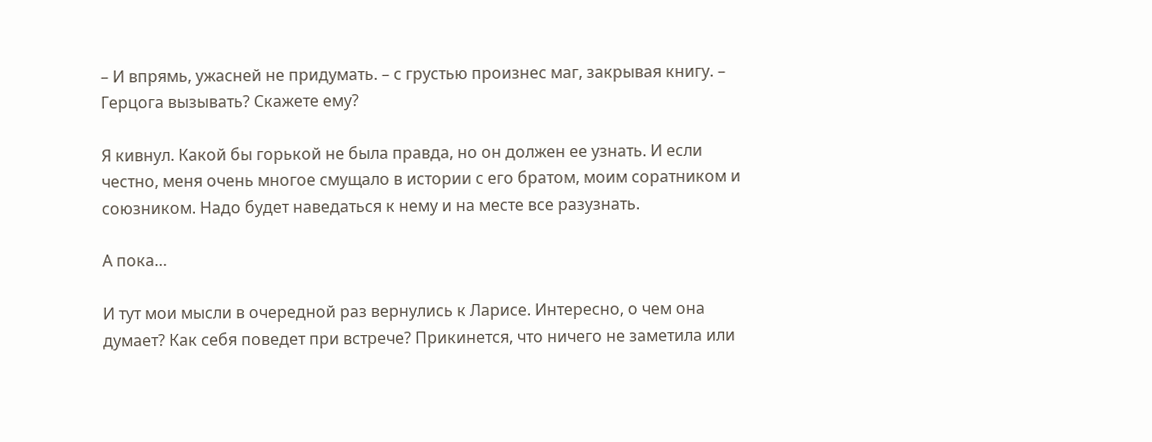– И впрямь, ужасней не придумать. – с грустью произнес маг, закрывая книгу. – Герцога вызывать? Скажете ему?

Я кивнул. Какой бы горькой не была правда, но он должен ее узнать. И если честно, меня очень многое смущало в истории с его братом, моим соратником и союзником. Надо будет наведаться к нему и на месте все разузнать.

А пока…

И тут мои мысли в очередной раз вернулись к Ларисе. Интересно, о чем она думает? Как себя поведет при встрече? Прикинется, что ничего не заметила или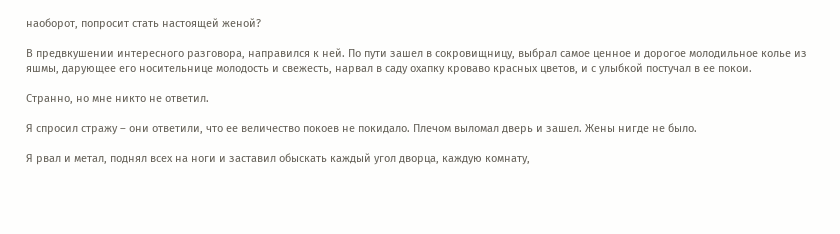наоборот, попросит стать настоящей женой?

В предвкушении интересного разговора, направился к ней. По пути зашел в сокровищницу, выбрал самое ценное и дорогое молодильное колье из яшмы, дарующее его носительнице молодость и свежесть, нарвал в саду охапку кроваво красных цветов, и с улыбкой постучал в ее покои.

Странно, но мне никто не ответил.

Я спросил стражу – они ответили, что ее величество покоев не покидало. Плечом выломал дверь и зашел. Жены нигде не было.

Я рвал и метал, поднял всех на ноги и заставил обыскать каждый угол дворца, каждую комнату,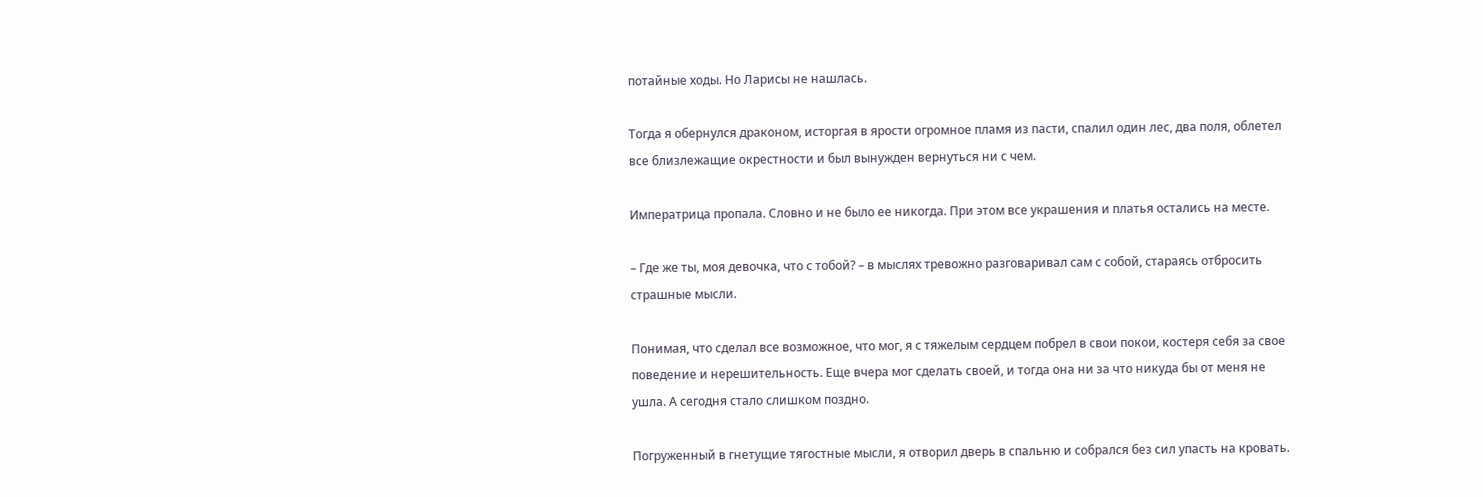потайные ходы. Но Ларисы не нашлась.

Тогда я обернулся драконом, исторгая в ярости огромное пламя из пасти, спалил один лес, два поля, облетел все близлежащие окрестности и был вынужден вернуться ни с чем.

Императрица пропала. Словно и не было ее никогда. При этом все украшения и платья остались на месте.

– Где же ты, моя девочка, что с тобой? – в мыслях тревожно разговаривал сам с собой, стараясь отбросить страшные мысли.

Понимая, что сделал все возможное, что мог, я с тяжелым сердцем побрел в свои покои, костеря себя за свое поведение и нерешительность. Еще вчера мог сделать своей, и тогда она ни за что никуда бы от меня не ушла. А сегодня стало слишком поздно.

Погруженный в гнетущие тягостные мысли, я отворил дверь в спальню и собрался без сил упасть на кровать.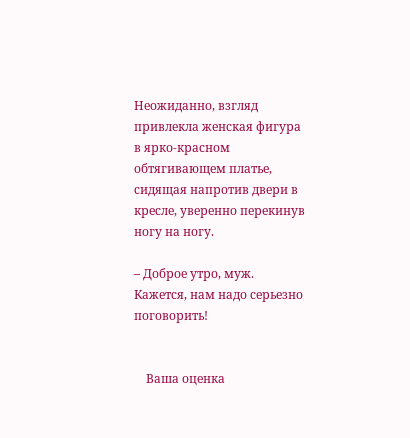Неожиданно, взгляд привлекла женская фигура в ярко-красном обтягивающем платье, сидящая напротив двери в кресле, уверенно перекинув ногу на ногу.

– Доброе утро, муж. Кажется, нам надо серьезно поговорить!


    Ваша оценка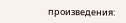произведения: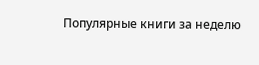Популярные книги за неделю